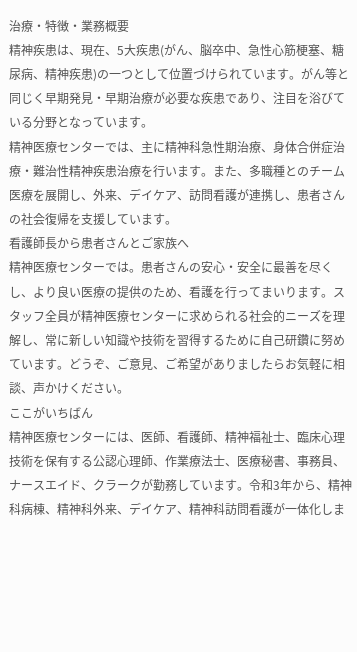治療・特徴・業務概要
精神疾患は、現在、5大疾患(がん、脳卒中、急性心筋梗塞、糖尿病、精神疾患)の一つとして位置づけられています。がん等と同じく早期発見・早期治療が必要な疾患であり、注目を浴びている分野となっています。
精神医療センターでは、主に精神科急性期治療、身体合併症治療・難治性精神疾患治療を行います。また、多職種とのチーム医療を展開し、外来、デイケア、訪問看護が連携し、患者さんの社会復帰を支援しています。
看護師長から患者さんとご家族へ
精神医療センターでは。患者さんの安心・安全に最善を尽くし、より良い医療の提供のため、看護を行ってまいります。スタッフ全員が精神医療センターに求められる社会的ニーズを理解し、常に新しい知識や技術を習得するために自己研鑽に努めています。どうぞ、ご意見、ご希望がありましたらお気軽に相談、声かけください。
ここがいちばん
精神医療センターには、医師、看護師、精神福祉士、臨床心理技術を保有する公認心理師、作業療法士、医療秘書、事務員、ナースエイド、クラークが勤務しています。令和3年から、精神科病棟、精神科外来、デイケア、精神科訪問看護が一体化しま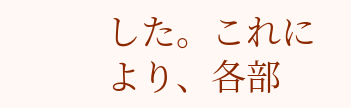した。これにより、各部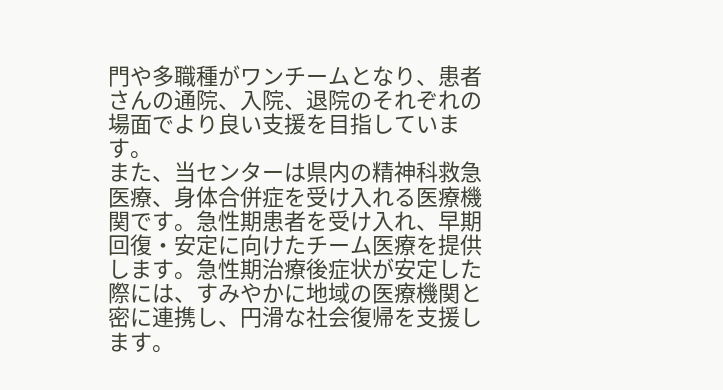門や多職種がワンチームとなり、患者さんの通院、入院、退院のそれぞれの場面でより良い支援を目指しています。
また、当センターは県内の精神科救急医療、身体合併症を受け入れる医療機関です。急性期患者を受け入れ、早期回復・安定に向けたチーム医療を提供します。急性期治療後症状が安定した際には、すみやかに地域の医療機関と密に連携し、円滑な社会復帰を支援します。